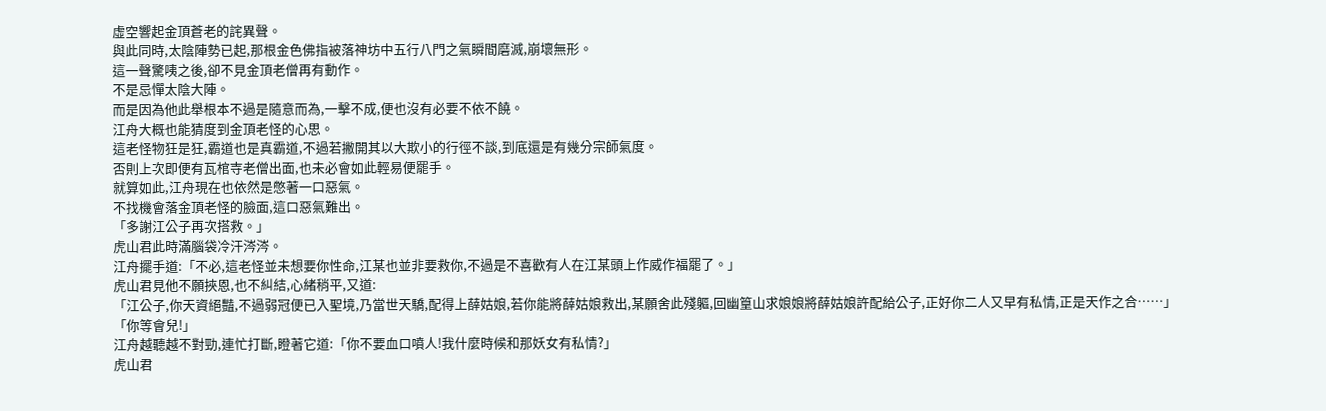虛空響起金頂蒼老的詫異聲。
與此同時,太陰陣勢已起,那根金色佛指被落神坊中五行八門之氣瞬間磨滅,崩壞無形。
這一聲驚咦之後,卻不見金頂老僧再有動作。
不是忌憚太陰大陣。
而是因為他此舉根本不過是隨意而為,一擊不成,便也沒有必要不依不饒。
江舟大概也能猜度到金頂老怪的心思。
這老怪物狂是狂,霸道也是真霸道,不過若撇開其以大欺小的行徑不談,到底還是有幾分宗師氣度。
否則上次即便有瓦棺寺老僧出面,也未必會如此輕易便罷手。
就算如此,江舟現在也依然是憋著一口惡氣。
不找機會落金頂老怪的臉面,這口惡氣難出。
「多謝江公子再次搭救。」
虎山君此時滿腦袋冷汗涔涔。
江舟擺手道:「不必,這老怪並未想要你性命,江某也並非要救你,不過是不喜歡有人在江某頭上作威作福罷了。」
虎山君見他不願挾恩,也不糾結,心緒稍平,又道:
「江公子,你天資絕豔,不過弱冠便已入聖境,乃當世天驕,配得上薛姑娘,若你能將薛姑娘救出,某願舍此殘軀,回幽篁山求娘娘將薛姑娘許配給公子,正好你二人又早有私情,正是天作之合……」
「你等會兒!」
江舟越聽越不對勁,連忙打斷,瞪著它道:「你不要血口噴人!我什麼時候和那妖女有私情?」
虎山君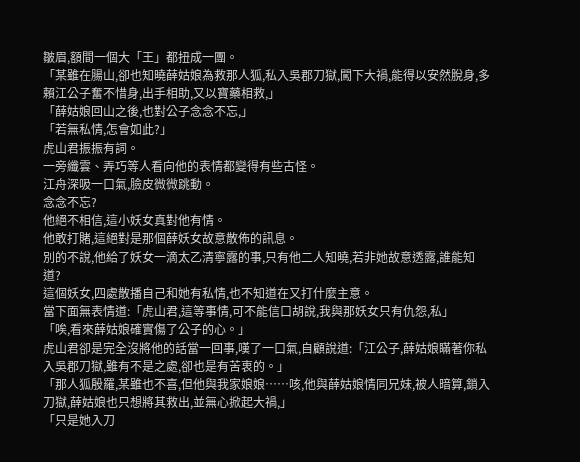皺眉,額間一個大「王」都扭成一團。
「某雖在腸山,卻也知曉薛姑娘為救那人狐,私入吳郡刀獄,闖下大禍,能得以安然脫身,多賴江公子奮不惜身,出手相助,又以寶藥相救,」
「薛姑娘回山之後,也對公子念念不忘,」
「若無私情,怎會如此?」
虎山君振振有詞。
一旁纖雲、弄巧等人看向他的表情都變得有些古怪。
江舟深吸一口氣,臉皮微微跳動。
念念不忘?
他絕不相信,這小妖女真對他有情。
他敢打賭,這絕對是那個薛妖女故意散佈的訊息。
別的不說,他給了妖女一滴太乙清寧露的事,只有他二人知曉,若非她故意透露,誰能知道?
這個妖女,四處散播自己和她有私情,也不知道在又打什麼主意。
當下面無表情道:「虎山君,這等事情,可不能信口胡說,我與那妖女只有仇怨,私」
「唉,看來薛姑娘確實傷了公子的心。」
虎山君卻是完全沒將他的話當一回事,嘆了一口氣,自顧說道:「江公子,薛姑娘瞞著你私入吳郡刀獄,雖有不是之處,卻也是有苦衷的。」
「那人狐殷羅,某雖也不喜,但他與我家娘娘……咳,他與薛姑娘情同兄妹,被人暗算,鎖入刀獄,薛姑娘也只想將其救出,並無心掀起大禍,」
「只是她入刀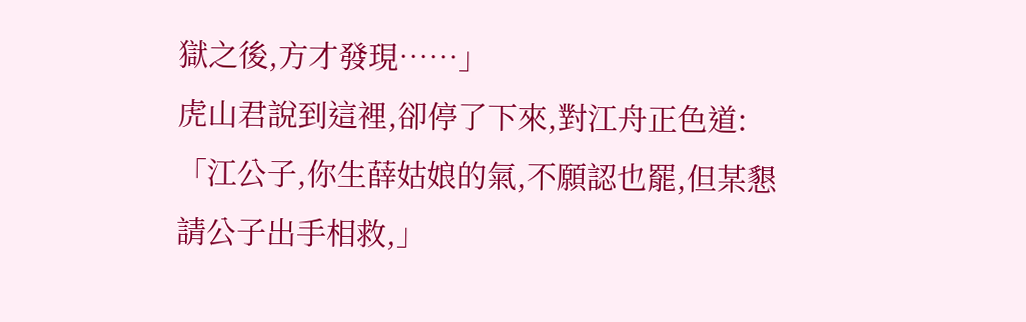獄之後,方才發現……」
虎山君說到這裡,卻停了下來,對江舟正色道:「江公子,你生薛姑娘的氣,不願認也罷,但某懇請公子出手相救,」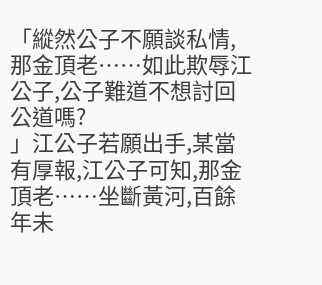「縱然公子不願談私情,那金頂老……如此欺辱江公子,公子難道不想討回公道嗎?
」江公子若願出手,某當有厚報,江公子可知,那金頂老……坐斷黃河,百餘年未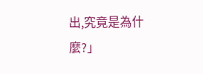出,究竟是為什麼?」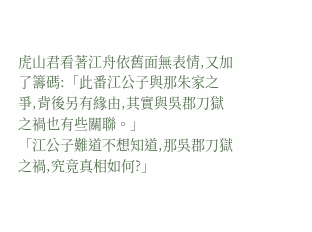虎山君看著江舟依舊面無表情,又加了籌碼:「此番江公子與那朱家之爭,背後另有緣由,其實與吳郡刀獄之禍也有些關聯。」
「江公子難道不想知道,那吳郡刀獄之禍,究竟真相如何?」